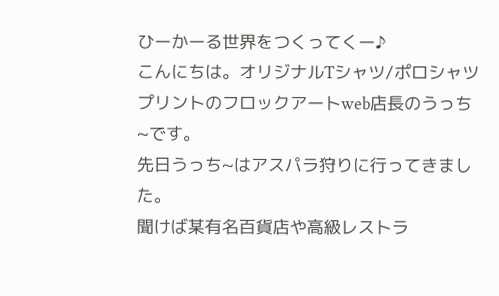ひーかーる世界をつくってくー♪
こんにちは。オリジナルTシャツ/ポロシャツプリントのフロックアートweb店長のうっち~です。
先日うっち~はアスパラ狩りに行ってきました。
聞けば某有名百貨店や高級レストラ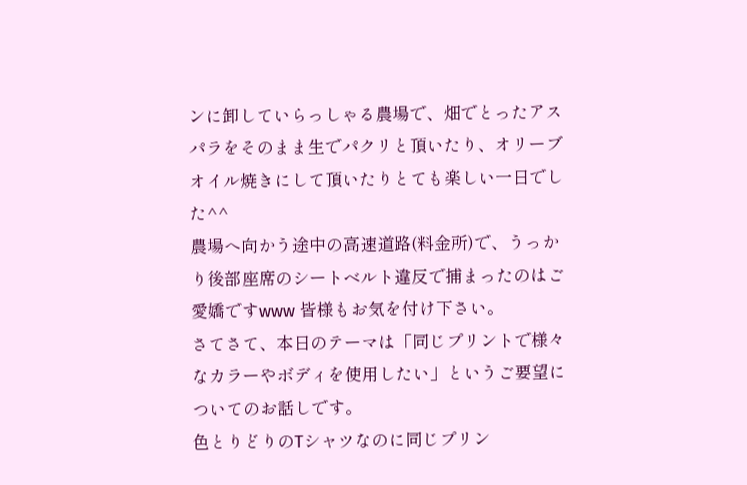ンに卸していらっしゃる農場で、畑でとったアスパラをそのまま生でパクリと頂いたり、オリーブオイル焼きにして頂いたりとても楽しい一日でした^^
農場へ向かう途中の高速道路(料金所)で、うっかり後部座席のシートベルト違反で捕まったのはご愛嬌ですwww 皆様もお気を付け下さい。
さてさて、本日のテーマは「同じプリントで様々なカラーやボディを使用したい」というご要望についてのお話しです。
色とりどりのTシャツなのに同じプリン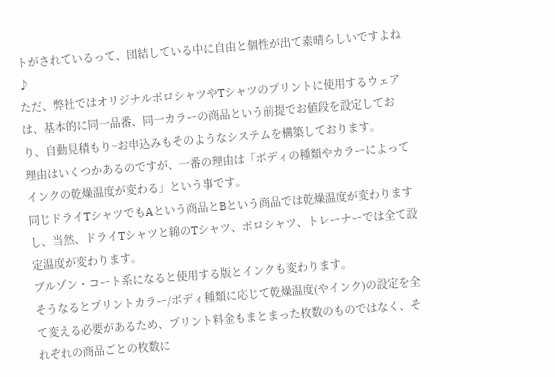トがされているって、団結している中に自由と個性が出て素晴らしいですよね♪
ただ、弊社ではオリジナルポロシャツやTシャツのプリントに使用するウェアは、基本的に同一品番、同一カラーの商品という前提でお値段を設定しており、自動見積もり~お申込みもそのようなシステムを構築しております。
理由はいくつかあるのですが、一番の理由は「ボディの種類やカラーによってインクの乾燥温度が変わる」という事です。
同じドライTシャツでもAという商品とBという商品では乾燥温度が変わりますし、当然、ドライTシャツと綿のTシャツ、ポロシャツ、トレーナーでは全て設定温度が変わります。
ブルゾン・コート系になると使用する版とインクも変わります。
そうなるとプリントカラー/ボディ種類に応じて乾燥温度(やインク)の設定を全て変える必要があるため、プリント料金もまとまった枚数のものではなく、それぞれの商品ごとの枚数に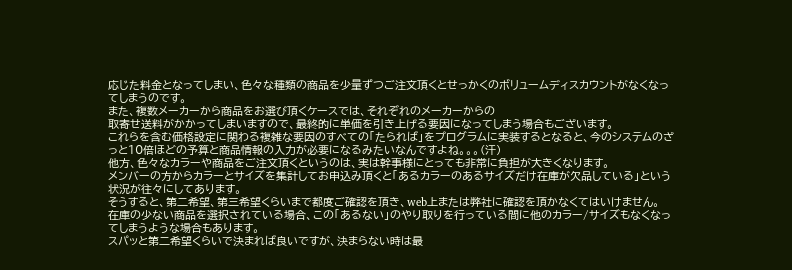応じた料金となってしまい、色々な種類の商品を少量ずつご注文頂くとせっかくのボリュームディスカウントがなくなってしまうのです。
また、複数メーカーから商品をお選び頂くケースでは、それぞれのメーカーからの
取寄せ送料がかかってしまいますので、最終的に単価を引き上げる要因になってしまう場合もございます。
これらを含む価格設定に関わる複雑な要因のすべての「たられば」をプログラムに実装するとなると、今のシステムのざっと10倍ほどの予算と商品情報の入力が必要になるみたいなんですよね。。。(汗)
他方、色々なカラーや商品をご注文頂くというのは、実は幹事様にとっても非常に負担が大きくなります。
メンバーの方からカラーとサイズを集計してお申込み頂くと「あるカラーのあるサイズだけ在庫が欠品している」という状況が往々にしてあります。
そうすると、第二希望、第三希望くらいまで都度ご確認を頂き、web上または弊社に確認を頂かなくてはいけません。
在庫の少ない商品を選択されている場合、この「あるない」のやり取りを行っている間に他のカラー/サイズもなくなってしまうような場合もあります。
スパッと第二希望くらいで決まれば良いですが、決まらない時は最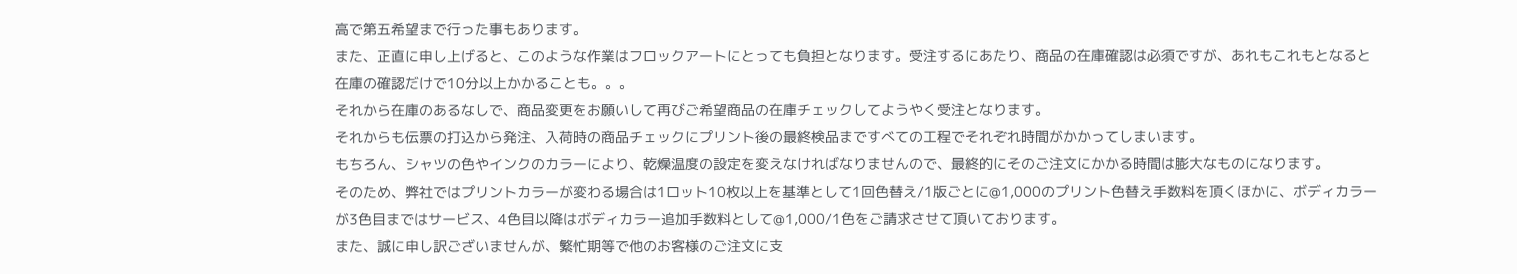高で第五希望まで行った事もあります。
また、正直に申し上げると、このような作業はフロックアートにとっても負担となります。受注するにあたり、商品の在庫確認は必須ですが、あれもこれもとなると在庫の確認だけで10分以上かかることも。。。
それから在庫のあるなしで、商品変更をお願いして再びご希望商品の在庫チェックしてようやく受注となります。
それからも伝票の打込から発注、入荷時の商品チェックにプリント後の最終検品まですべての工程でそれぞれ時間がかかってしまいます。
もちろん、シャツの色やインクのカラーにより、乾燥温度の設定を変えなければなりませんので、最終的にそのご注文にかかる時間は膨大なものになります。
そのため、弊社ではプリントカラーが変わる場合は1ロット10枚以上を基準として1回色替え/1版ごとに@1,000のプリント色替え手数料を頂くほかに、ボディカラーが3色目まではサービス、4色目以降はボディカラー追加手数料として@1,000/1色をご請求させて頂いております。
また、誠に申し訳ございませんが、繁忙期等で他のお客様のご注文に支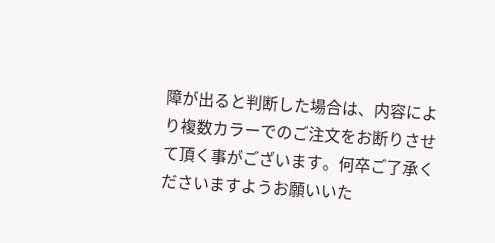障が出ると判断した場合は、内容により複数カラーでのご注文をお断りさせて頂く事がございます。何卒ご了承くださいますようお願いいた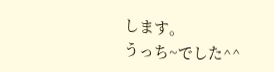します。
うっち~でした^^